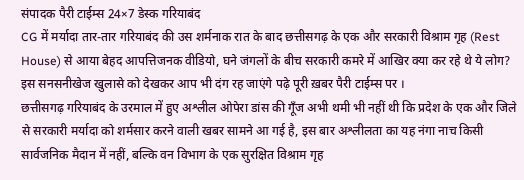संपादक पैरी टाईम्स 24×7 डेस्क गरियाबंद
CG में मर्यादा तार-तार गरियाबंद की उस शर्मनाक रात के बाद छत्तीसगढ़ के एक और सरकारी विश्राम गृह (Rest House) से आया बेहद आपत्तिजनक वीडियो, घने जंगलों के बीच सरकारी कमरे में आखिर क्या कर रहे थे ये लोग? इस सनसनीखेज खुलासे को देखकर आप भी दंग रह जाएंगे पढ़े पूरी ख़बर पैरी टाईम्स पर ।
छत्तीसगढ़ गरियाबंद के उरमाल में हुए अश्लील ओपेरा डांस की गूँज अभी थमी भी नहीं थी कि प्रदेश के एक और जिले से सरकारी मर्यादा को शर्मसार करने वाली खबर सामने आ गई है, इस बार अश्लीलता का यह नंगा नाच किसी सार्वजनिक मैदान में नहीं, बल्कि वन विभाग के एक सुरक्षित विश्राम गृह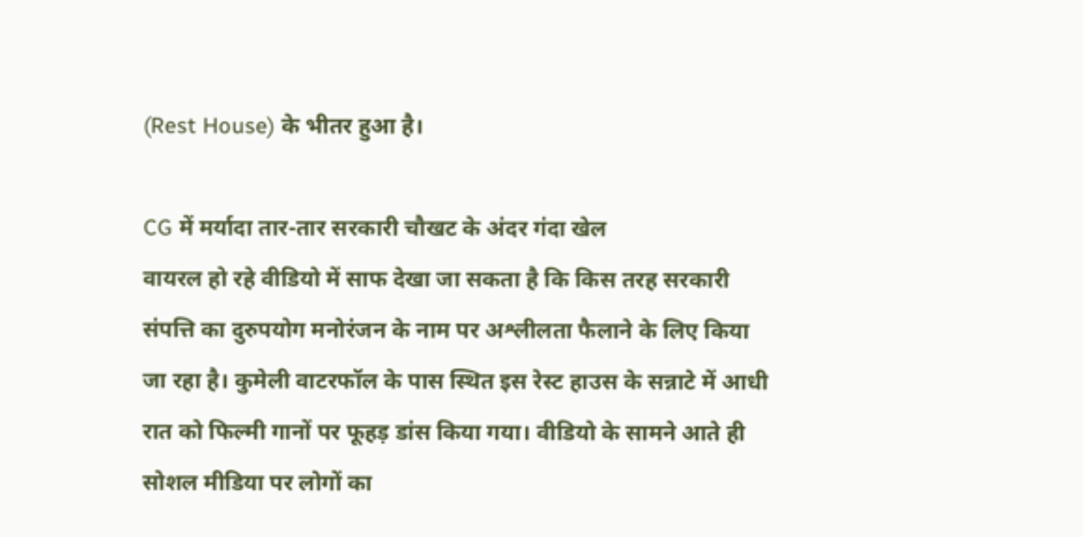(Rest House) के भीतर हुआ है।

CG में मर्यादा तार-तार सरकारी चौखट के अंदर गंदा खेल
वायरल हो रहे वीडियो में साफ देखा जा सकता है कि किस तरह सरकारी संपत्ति का दुरुपयोग मनोरंजन के नाम पर अश्लीलता फैलाने के लिए किया जा रहा है। कुमेली वाटरफॉल के पास स्थित इस रेस्ट हाउस के सन्नाटे में आधी रात को फिल्मी गानों पर फूहड़ डांस किया गया। वीडियो के सामने आते ही सोशल मीडिया पर लोगों का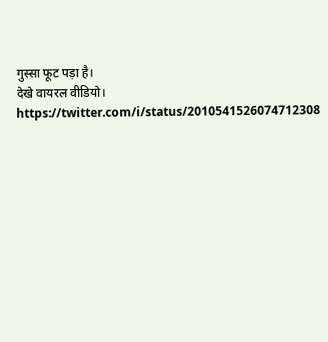गुस्सा फूट पड़ा है।
देखे वायरल वीडियो।
https://twitter.com/i/status/2010541526074712308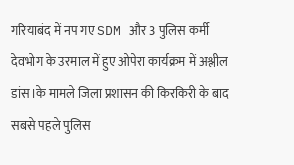गरियाबंद में नप गए SDM और 3 पुलिस कर्मी
देवभोग के उरमाल में हुए ओपेरा कार्यक्रम में अश्लील डांस।के मामले जिला प्रशासन की किरकिरी के बाद सबसे पहले पुलिस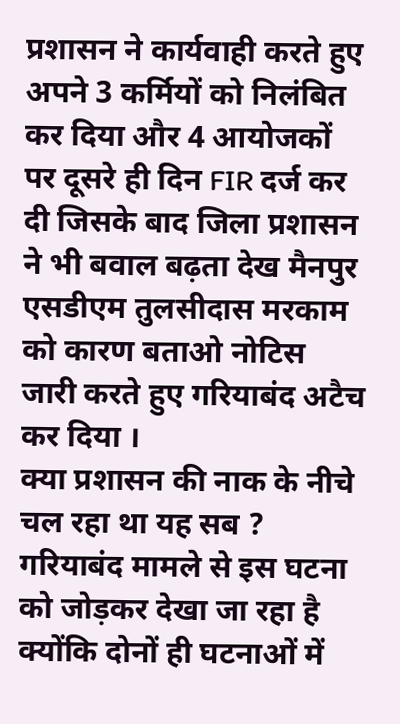प्रशासन ने कार्यवाही करते हुए अपने 3 कर्मियों को निलंबित कर दिया और 4 आयोजकों पर दूसरे ही दिन FIR दर्ज कर दी जिसके बाद जिला प्रशासन ने भी बवाल बढ़ता देख मैनपुर एसडीएम तुलसीदास मरकाम को कारण बताओ नोटिस जारी करते हुए गरियाबंद अटैच कर दिया ।
क्या प्रशासन की नाक के नीचे चल रहा था यह सब ?
गरियाबंद मामले से इस घटना को जोड़कर देखा जा रहा है क्योंकि दोनों ही घटनाओं में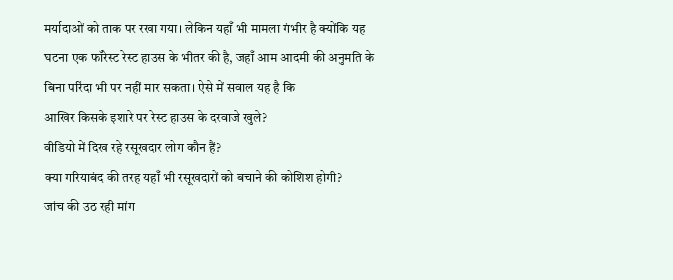मर्यादाओं को ताक पर रखा गया। लेकिन यहाँ भी मामला गंभीर है क्योंकि यह घटना एक फॉरेस्ट रेस्ट हाउस के भीतर की है, जहाँ आम आदमी की अनुमति के बिना परिंदा भी पर नहीं मार सकता। ऐसे में सवाल यह है कि
आखिर किसके इशारे पर रेस्ट हाउस के दरवाजे खुले?
वीडियो में दिख रहे रसूखदार लोग कौन हैं?
क्या गरियाबंद की तरह यहाँ भी रसूखदारों को बचाने की कोशिश होगी?
जांच की उठ रही मांग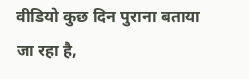वीडियो कुछ दिन पुराना बताया जा रहा है,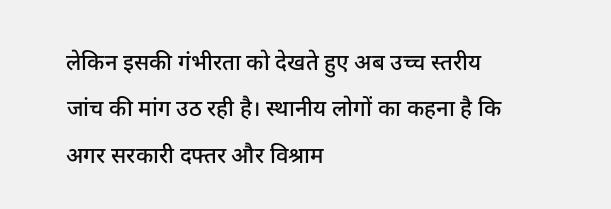लेकिन इसकी गंभीरता को देखते हुए अब उच्च स्तरीय जांच की मांग उठ रही है। स्थानीय लोगों का कहना है कि अगर सरकारी दफ्तर और विश्राम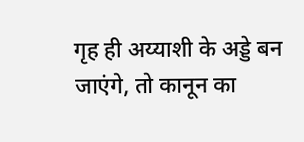गृह ही अय्याशी के अड्डे बन जाएंगे, तो कानून का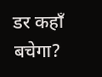डर कहाँ बचेगा?